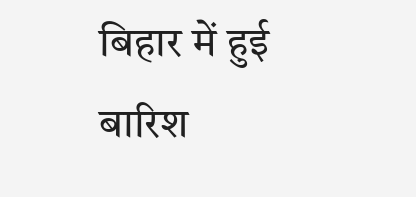बिहार में हुई बारिश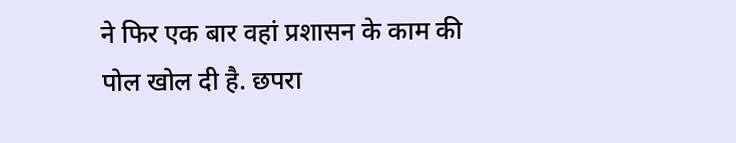ने फिर एक बार वहां प्रशासन के काम की पोल खोल दी है. छपरा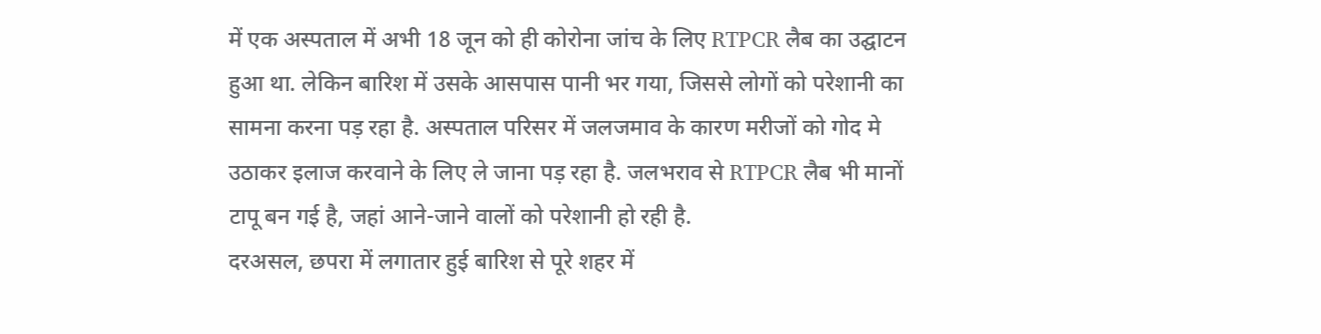में एक अस्पताल में अभी 18 जून को ही कोरोना जांच के लिए RTPCR लैब का उद्घाटन हुआ था. लेकिन बारिश में उसके आसपास पानी भर गया, जिससे लोगों को परेशानी का सामना करना पड़ रहा है. अस्पताल परिसर में जलजमाव के कारण मरीजों को गोद मे उठाकर इलाज करवाने के लिए ले जाना पड़ रहा है. जलभराव से RTPCR लैब भी मानों टापू बन गई है, जहां आने-जाने वालों को परेशानी हो रही है.
दरअसल, छपरा में लगातार हुई बारिश से पूरे शहर में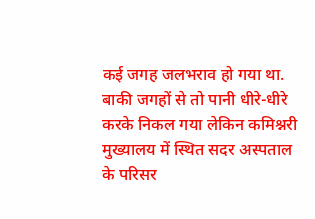कई जगह जलभराव हो गया था. बाकी जगहों से तो पानी धीरे-धीरे करके निकल गया लेकिन कमिश्नरी मुख्यालय में स्थित सदर अस्पताल के परिसर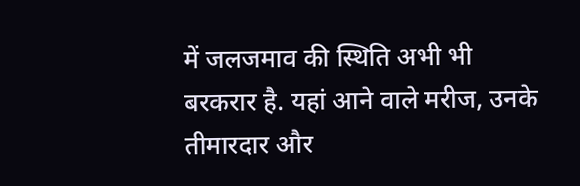में जलजमाव की स्थिति अभी भी बरकरार है. यहां आने वाले मरीज, उनके तीमारदार और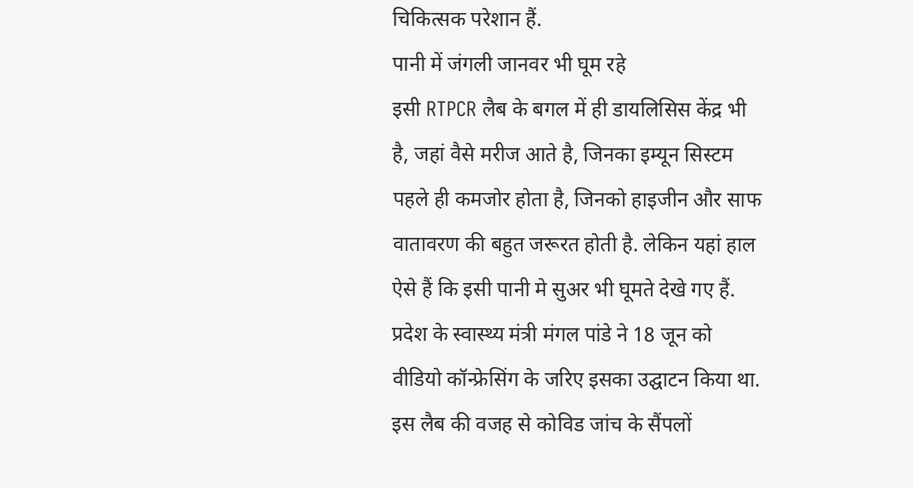चिकित्सक परेशान हैं.
पानी में जंगली जानवर भी घूम रहे
इसी RTPCR लैब के बगल में ही डायलिसिस केंद्र भी है, जहां वैसे मरीज आते है, जिनका इम्यून सिस्टम पहले ही कमजोर होता है, जिनको हाइजीन और साफ वातावरण की बहुत जरूरत होती है. लेकिन यहां हाल ऐसे हैं कि इसी पानी मे सुअर भी घूमते देखे गए हैं.
प्रदेश के स्वास्थ्य मंत्री मंगल पांडे ने 18 जून को वीडियो कॉन्फ्रेसिंग के जरिए इसका उद्घाटन किया था. इस लैब की वजह से कोविड जांच के सैंपलों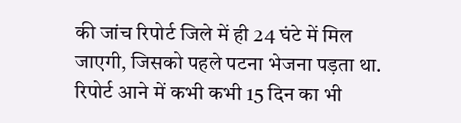की जांच रिपोर्ट जिले में ही 24 घंटे में मिल जाएगी, जिसको पहले पटना भेजना पड़ता था. रिपोर्ट आने में कभी कभी 15 दिन का भी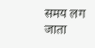समय लग जाता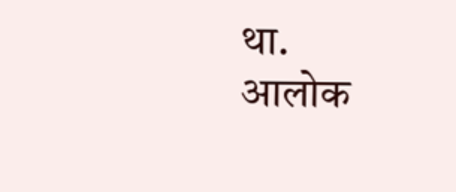था.
आलोक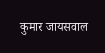कुमार जायसवाल